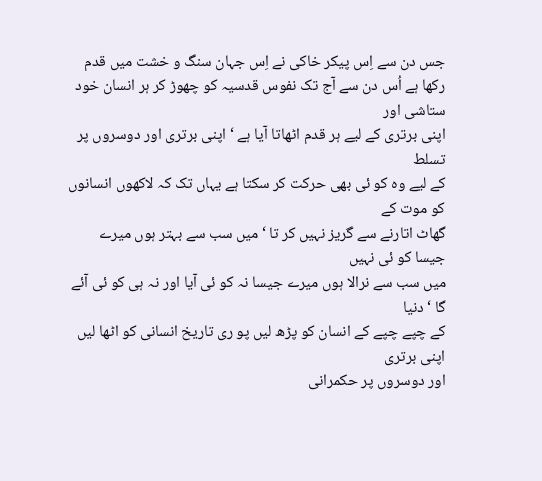جس دن سے اِس پیکر خاکی نے اِس جہان سنگ و خشت میں قدم
رکھا ہے اُس دن سے آج تک نفوس قدسیہ کو چھوڑ کر ہر انسان خود ستاشی اور
اپنی برتری کے لیے ہر قدم اٹھاتا آیا ہے ‘ اپنی برتری اور دوسروں پر تسلط
کے لیے وہ کو ئی بھی حرکت کر سکتا ہے یہاں تک کہ لاکھوں انسانوں کو موت کے
گھاٹ اتارنے سے گریز نہیں کر تا ‘ میں سب سے بہتر ہوں میرے جیسا کو ئی نہیں
میں سب سے نرالا ہوں میرے جیسا نہ کو ئی آیا اور نہ ہی کو ئی آئے گا ‘ دنیا
کے چپے چپے کے انسان کو پڑھ لیں پو ری تاریخ انسانی کو اٹھا لیں اپنی برتری
اور دوسروں پر حکمرانی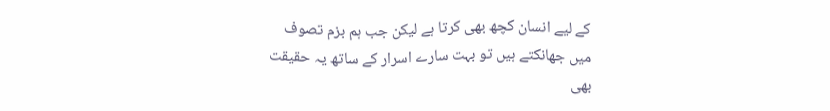کے لیے انسان کچھ بھی کرتا ہے لیکن جب ہم بزم تصوف
میں جھانکتے ہیں تو بہت سارے اسرار کے ساتھ یہ حقیقت بھی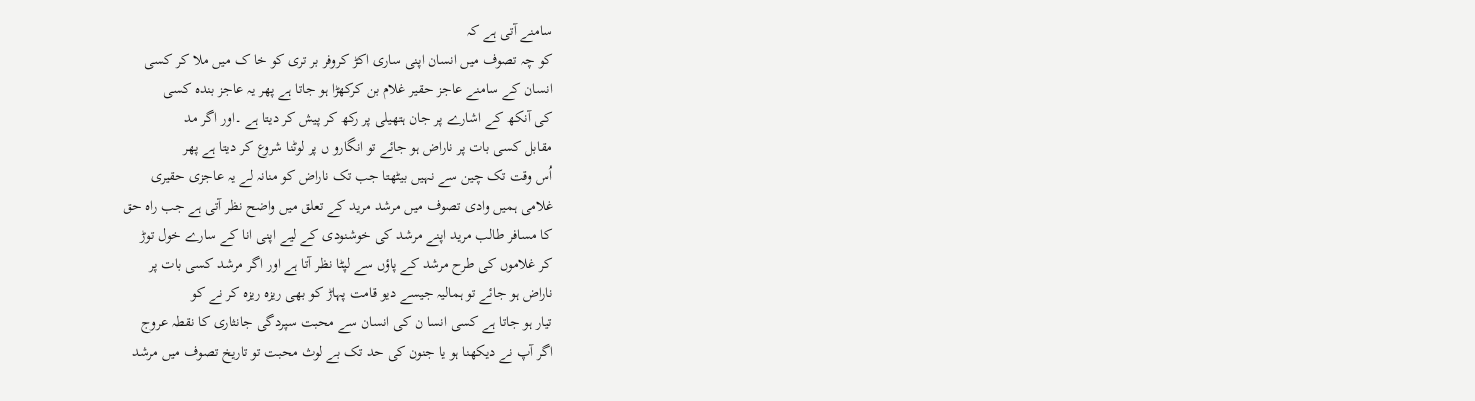سامنے آتی ہے کہ
کو چہ تصوف میں انسان اپنی ساری اکڑ کروفر بر تری کو خا ک میں ملا کر کسی
انسان کے سامنے عاجز حقیر غلام بن کرکھڑا ہو جاتا ہے پھر یہ عاجز بندہ کسی
کی آنکھ کے اشارے پر جان ہتھیلی پر رکھ کر پیش کر دیتا ہے ۔اور اگر مد
مقابل کسی بات پر ناراض ہو جائے تو انگارو ں پر لوٹنا شروع کر دیتا ہے پھر
اُس وقت تک چین سے نہیں بیٹھتا جب تک ناراض کو منانہ لے یہ عاجزی حقیری
غلامی ہمیں وادی تصوف میں مرشد مرید کے تعلق میں واضح نظر آتی ہے جب راہ حق
کا مسافر طالب مرید اپنے مرشد کی خوشنودی کے لیے اپنی انا کے سارے خول توڑ
کر غلاموں کی طرح مرشد کے پاؤں سے لپٹا نظر آتا ہے اور اگر مرشد کسی بات پر
ناراض ہو جائے تو ہمالیہ جیسے دیو قامت پہاڑ کو بھی ریزہ ریزہ کر نے کو
تیار ہو جاتا ہے کسی انسا ن کی انسان سے محبت سپردگی جانثاری کا نقطہ عروج
اگر آپ نے دیکھنا ہو یا جنون کی حد تک بے لوث محبت تو تاریخ تصوف میں مرشد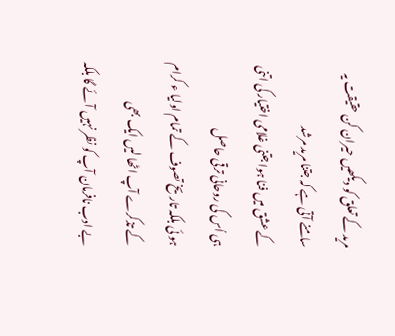مرید کے تعلق کو دیکھیں حیران کن حقیقت یہ سامنے آتی ہے کہ جتنا مرید مرشد
کے عشق میں فنا ہوا جتنی غلامی اختیار کی اتنی ہی اُس کی روحانی ترقی حاصل
ہو ئی بلکہ تاریخ تصوف کے تمام اولیا ء کرام کے تذکرے آپ اٹھا لیں ایک بھی
بے ادب نافرمان آپ کو نظر نہیں آئے گا بلکہ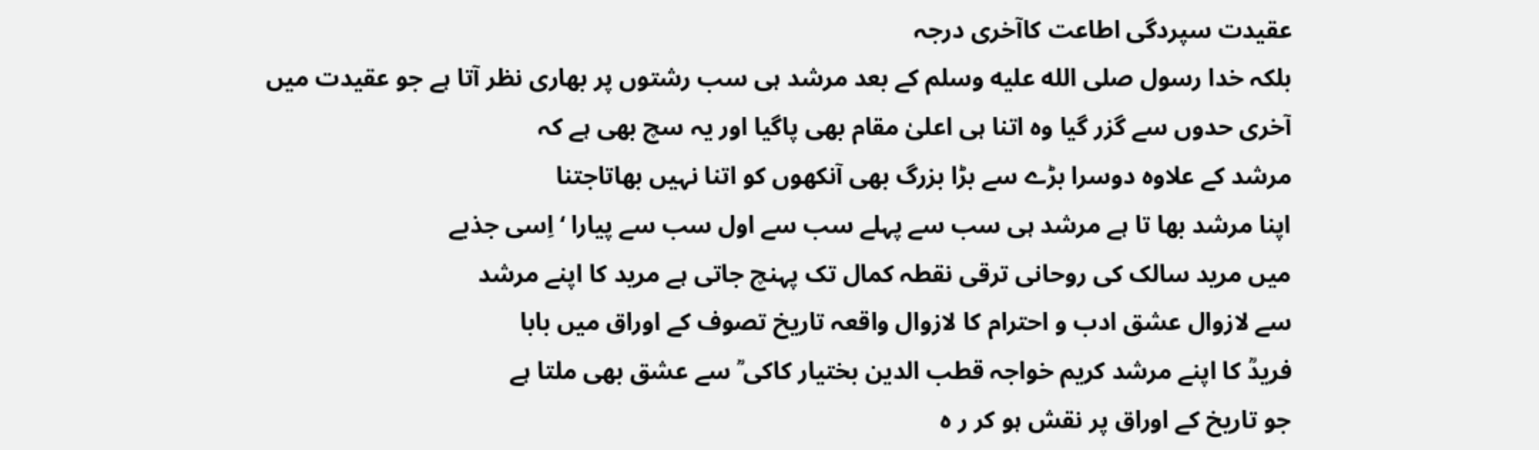عقیدت سپردگی اطاعت کاآخری درجہ
بلکہ خدا رسول صلى الله عليه وسلم کے بعد مرشد ہی سب رشتوں پر بھاری نظر آتا ہے جو عقیدت میں
آخری حدوں سے گزر گیا وہ اتنا ہی اعلیٰ مقام بھی پاگیا اور یہ سچ بھی ہے کہ
مرشد کے علاوہ دوسرا بڑے سے بڑا بزرگ بھی آنکھوں کو اتنا نہیں بھاتاجتنا
اپنا مرشد بھا تا ہے مرشد ہی سب سے پہلے سب سے اول سب سے پیارا ‘ اِسی جذبے
میں مرید سالک کی روحانی ترقی نقطہ کمال تک پہنچ جاتی ہے مرید کا اپنے مرشد
سے لازوال عشق ادب و احترام کا لازوال واقعہ تاریخ تصوف کے اوراق میں بابا
فریدؒ کا اپنے مرشد کریم خواجہ قطب الدین بختیار کاکی ؒ سے عشق بھی ملتا ہے
جو تاریخ کے اوراق پر نقش ہو کر ر ہ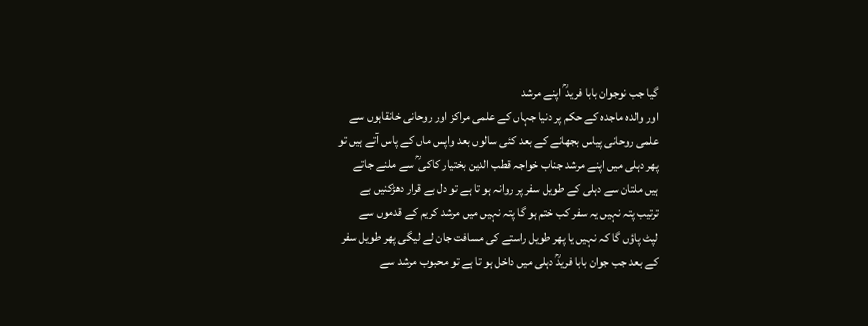گیا جب نوجوان بابا فرید ؒ اپنے مرشد
اور والدہ ماجدہ کے حکم پر دنیا جہاں کے علمی مراکز اور روحانی خانقاہوں سے
علمی روحانی پیاس بجھانے کے بعد کئی سالوں بعد واپس ماں کے پاس آتے ہیں تو
پھر دہلی میں اپنے مرشد جناب خواجہ قطب الدین بختیار کاکی ؒ سے ملنے جاتے
ہیں ملتان سے دہلی کے طویل سفر پر روانہ ہو تا ہے تو دل بے قرار دھڑکنیں بے
ترتیب پتہ نہیں یہ سفر کب ختم ہو گا پتہ نہیں میں مرشد کریم کے قدموں سے
لپٹ پاؤں گا کہ نہیں یا پھر طویل راستے کی مسافت جان لے لیگی پھر طویل سفر
کے بعد جب جوان بابا فریدؒ دہلی میں داخل ہو تا ہے تو محبوب مرشد سے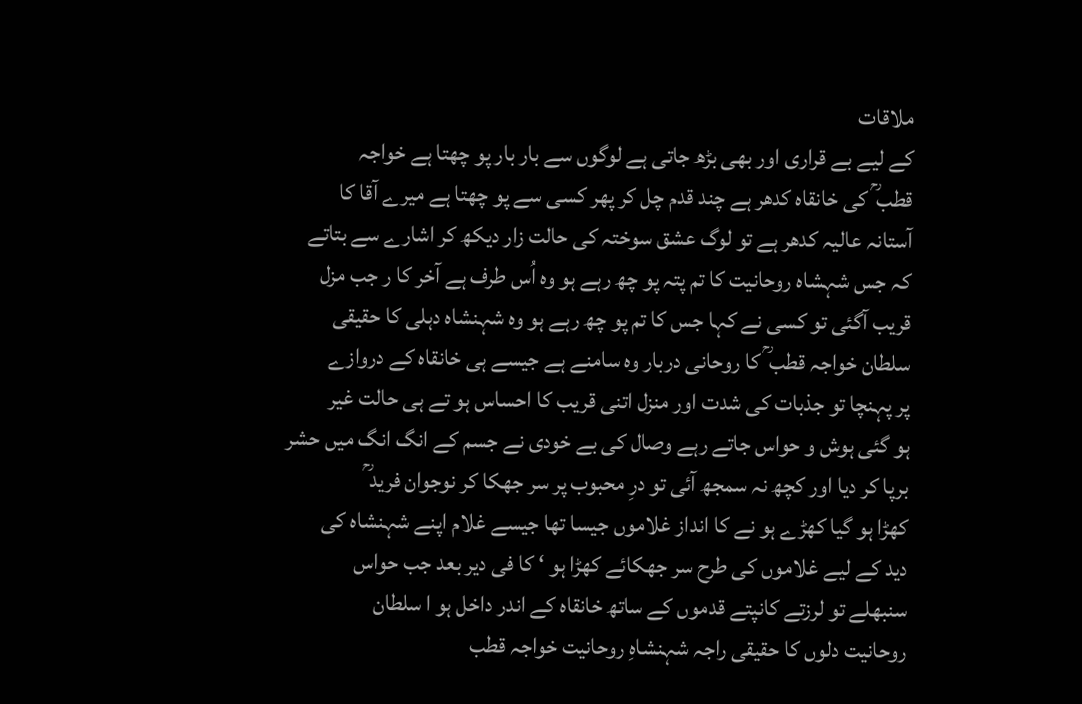ملاقات
کے لیے بے قراری اور بھی بڑھ جاتی ہے لوگوں سے بار بار پو چھتا ہے خواجہ
قطب ؒ کی خانقاہ کدھر ہے چند قدم چل کر پھر کسی سے پو چھتا ہے میرے آقا کا
آستانہ عالیہ کدھر ہے تو لوگ عشق سوختہ کی حالت زار دیکھ کر اشارے سے بتاتے
کہ جس شہشاہ روحانیت کا تم پتہ پو چھ رہے ہو وہ اُس طرف ہے آخر کا ر جب مزل
قریب آگئی تو کسی نے کہا جس کا تم پو چھ رہے ہو وہ شہنشاہ دہلی کا حقیقی
سلطان خواجہ قطب ؒ کا روحانی دربار وہ سامنے ہے جیسے ہی خانقاہ کے دروازے
پر پہنچا تو جذبات کی شدت اور منزل اتنی قریب کا احساس ہو تے ہی حالت غیر
ہو گئی ہوش و حواس جاتے رہے وصال کی بے خودی نے جسم کے انگ انگ میں حشر
برپا کر دیا اور کچھ نہ سمجھ آئی تو درِ محبوب پر سر جھکا کر نوجوان فرید ؒ
کھڑا ہو گیا کھڑے ہو نے کا انداز غلاموں جیسا تھا جیسے غلام اپنے شہنشاہ کی
دید کے لیے غلاموں کی طرح سر جھکائے کھڑا ہو ‘ کا فی دیر بعد جب حواس
سنبھلے تو لرزتے کانپتے قدموں کے ساتھ خانقاہ کے اندر داخل ہو ا سلطان
روحانیت دلوں کا حقیقی راجہ شہنشاہِ روحانیت خواجہ قطب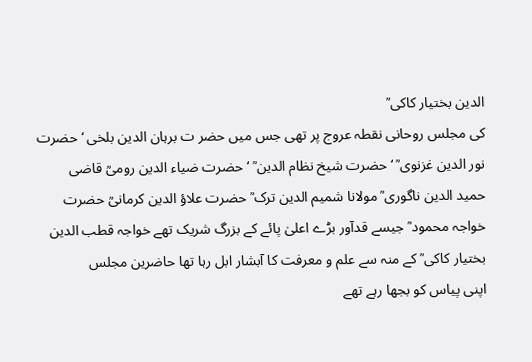الدین بختیار کاکی ؒ
کی مجلس روحانی نقطہ عروج پر تھی جس میں حضر ت برہان الدین بلخی ‘ حضرت
نور الدین غزنوی ؒ ‘ حضرت شیخ نظام الدین ؒ ‘حضرت ضیاء الدین رومیؒ قاضی
حمید الدین ناگوری ؒ مولانا شمیم الدین ترک ؒ حضرت علاؤ الدین کرمانیؒ حضرت
خواجہ محمود ؒ جیسے قدآور بڑے اعلیٰ پائے کے بزرگ شریک تھے خواجہ قطب الدین
بختیار کاکی ؒ کے منہ سے علم و معرفت کا آبشار ابل رہا تھا حاضرین مجلس
اپنی پیاس کو بجھا رہے تھے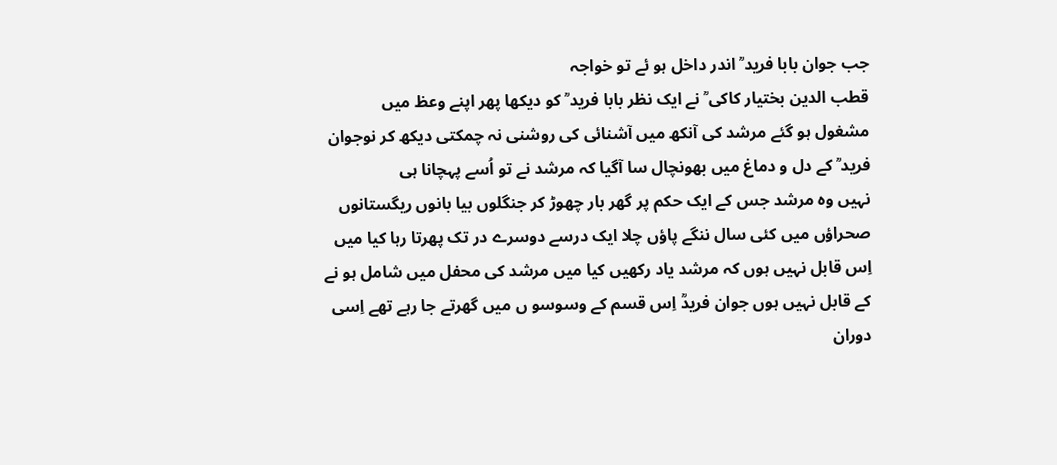جب جوان بابا فرید ؒ اندر داخل ہو ئے تو خواجہ
قطب الدین بختیار کاکی ؒ نے ایک نظر بابا فرید ؒ کو دیکھا پھر اپنے وعظ میں
مشغول ہو گئے مرشد کی آنکھ میں آشنائی کی روشنی نہ چمکتی دیکھ کر نوجوان
فرید ؒ کے دل و دماغ میں بھونچال سا آگیا کہ مرشد نے تو اُسے پہچانا ہی
نہیں وہ مرشد جس کے ایک حکم پر گھر بار چھوڑ کر جنگلوں بیا بانوں ریگستانوں
صحراؤں میں کئی سال ننگے پاؤں چلا ایک درسے دوسرے در تک پھرتا رہا کیا میں
اِس قابل نہیں ہوں کہ مرشد یاد رکھیں کیا میں مرشد کی محفل میں شامل ہو نے
کے قابل نہیں ہوں جوان فریدؒ اِس قسم کے وسوسو ں میں گھرتے جا رہے تھے اِسی
دوران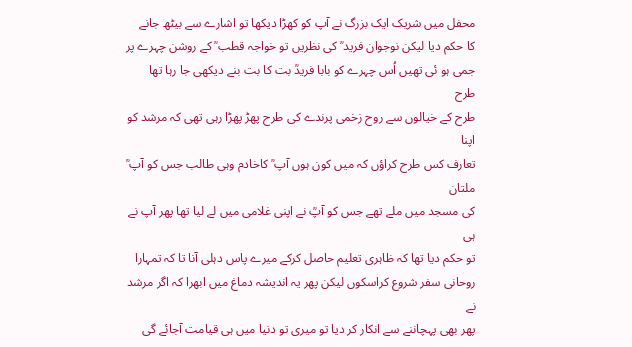محفل میں شریک ایک بزرگ نے آپ کو کھڑا دیکھا تو اشارے سے بیٹھ جانے
کا حکم دیا لیکن نوجوان فرید ؒ کی نظریں تو خواجہ قطب ؒ کے روشن چہرے پر
جمی ہو ئی تھیں اُس چہرے کو بابا فریدؒ بت کا بت بنے دیکھی جا رہا تھا طرح
طرح کے خیالوں سے روح زخمی پرندے کی طرح پھڑ پھڑا رہی تھی کہ مرشد کو اپنا
تعارف کس طرح کراؤں کہ میں کون ہوں آپ ؒ کاخادم وہی طالب جس کو آپ ؒ ملتان
کی مسجد میں ملے تھے جس کو آپؒ نے اپنی غلامی میں لے لیا تھا پھر آپ نے ہی
تو حکم دیا تھا کہ ظاہری تعلیم حاصل کرکے میرے پاس دہلی آنا تا کہ تمہارا
روحانی سفر شروع کراسکوں لیکن پھر یہ اندیشہ دماغ میں ابھرا کہ اگر مرشد نے
پھر بھی پہچاننے سے انکار کر دیا تو میری تو دنیا میں ہی قیامت آجائے گی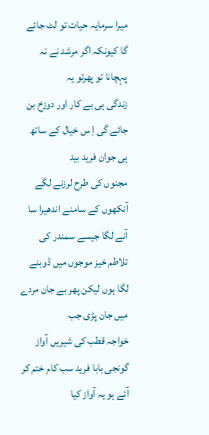میرا سرمایہ حیات تو لٹ جائے گا کیونکہ اگر مرشد نے نہ پہچانا تو پھرتو یہ
زندگی ہی بے کار اور دوزخ بن جائے گی اِ س خیال کے ساتھ ہی جوان فرید بید
مجنوں کی طرح لرزنے لگے آنکھوں کے سامنے اندھیرا سا آنے لگا جیسے سمندر کی
تلاطم خیز موجوں میں ڈوبنے لگا ہوں لیکن پھر بے جان مردے میں جان پڑی جب
خواجہ قطب کی شیریں آواز گونجی بابا فرید سب کام ختم کر آئے ہو یہ آواز کیا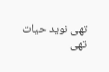تھی نوید حیات تھی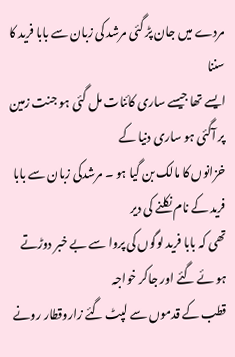مردے میں جان پڑ گئی مرشد کی زبان سے بابا فرید کا سننا
ایسے تھا جیسے ساری کائنات مل گئی ہو جنت زمین پر آگئی ہو ساری دنیا کے
خزانوں کا مالک بن گیا ہو ۔ مرشدکی زبان سے بابا فرید کے نام نکلنے کی دیر
تھی کہ بابا فرید لوگوں کی پروا سے بے خبر دوڑتے ہو ئے گئے اور جاکر خواجہ
قطب کے قدموں سے لپٹ گئے زاروقطار رونے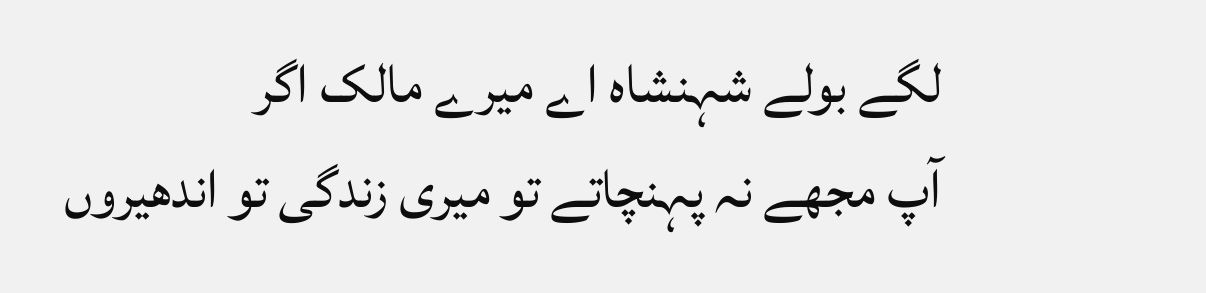لگے بولے شہنشاہ اے میرے مالک اگر
آپ مجھے نہ پہنچاتے تو میری زندگی تو اندھیروں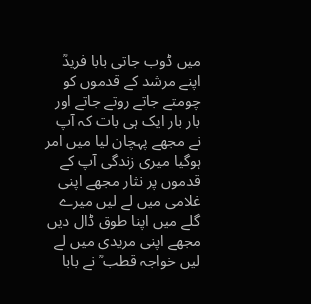میں ڈوب جاتی بابا فریدؒ
اپنے مرشد کے قدموں کو چومتے جاتے روتے جاتے اور بار بار ایک ہی بات کہ آپ
نے مجھے پہچان لیا میں امر ہوگیا میری زندگی آپ کے قدموں پر نثار مجھے اپنی
غلامی میں لے لیں میرے گلے میں اپنا طوق ڈال دیں مجھے اپنی مریدی میں لے
لیں خواجہ قطب ؒ نے بابا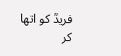فریدؒ کو اتھا کر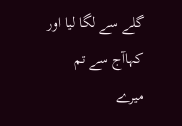گلے سے لگا لیا اور کہاآج سے تم
میرے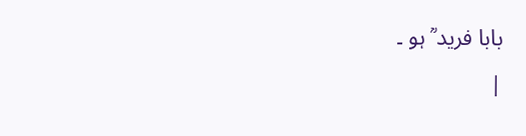بابا فرید ؒ ہو ۔
|